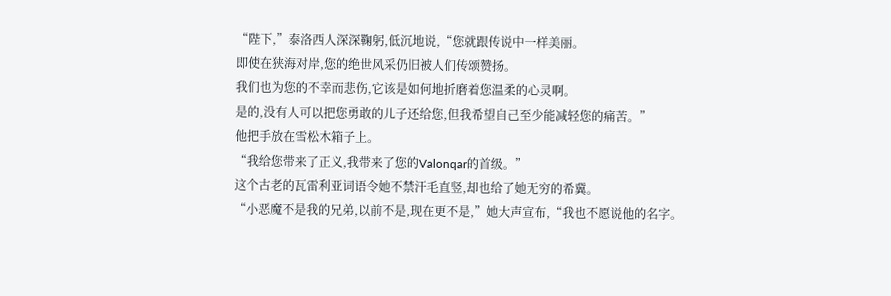“陛下,”泰洛西人深深鞠躬,低沉地说,“您就跟传说中一样美丽。
即使在狭海对岸,您的绝世风采仍旧被人们传颂赞扬。
我们也为您的不幸而悲伤,它该是如何地折磨着您温柔的心灵啊。
是的,没有人可以把您勇敢的儿子还给您,但我希望自己至少能减轻您的痛苦。”
他把手放在雪松木箱子上。
“我给您带来了正义,我带来了您的Valonqar的首级。”
这个古老的瓦雷利亚词语令她不禁汗毛直竖,却也给了她无穷的希冀。
“小恶魔不是我的兄弟,以前不是,现在更不是,”她大声宣布,“我也不愿说他的名字。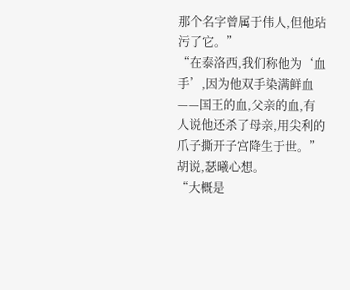那个名字曾属于伟人,但他玷污了它。”
“在泰洛西,我们称他为‘血手’,因为他双手染满鲜血——国王的血,父亲的血,有人说他还杀了母亲,用尖利的爪子撕开子宫降生于世。”
胡说,瑟曦心想。
“大概是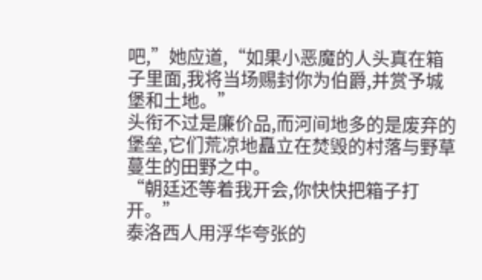吧,”她应道,“如果小恶魔的人头真在箱子里面,我将当场赐封你为伯爵,并赏予城堡和土地。”
头衔不过是廉价品,而河间地多的是废弃的堡垒,它们荒凉地矗立在焚毁的村落与野草蔓生的田野之中。
“朝廷还等着我开会,你快快把箱子打开。”
泰洛西人用浮华夸张的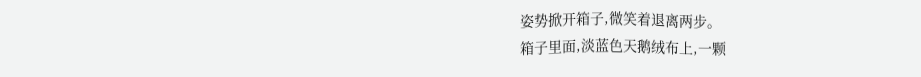姿势掀开箱子,微笑着退离两步。
箱子里面,淡蓝色天鹅绒布上,一颗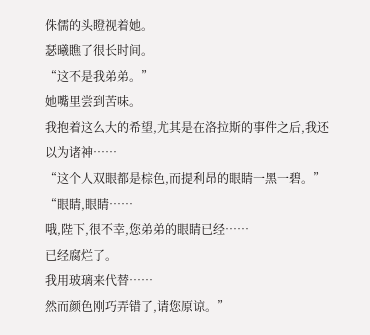侏儒的头瞪视着她。
瑟曦瞧了很长时间。
“这不是我弟弟。”
她嘴里尝到苦味。
我抱着这么大的希望,尤其是在洛拉斯的事件之后,我还以为诸神……
“这个人双眼都是棕色,而提利昂的眼睛一黑一碧。”
“眼睛,眼睛……
哦,陛下,很不幸,您弟弟的眼睛已经……
已经腐烂了。
我用玻璃来代替……
然而颜色刚巧弄错了,请您原谅。”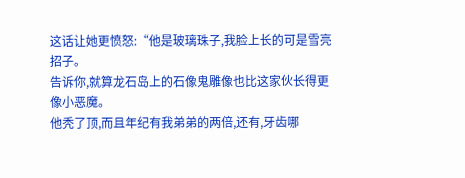这话让她更愤怒:“他是玻璃珠子,我脸上长的可是雪亮招子。
告诉你,就算龙石岛上的石像鬼雕像也比这家伙长得更像小恶魔。
他秃了顶,而且年纪有我弟弟的两倍,还有,牙齿哪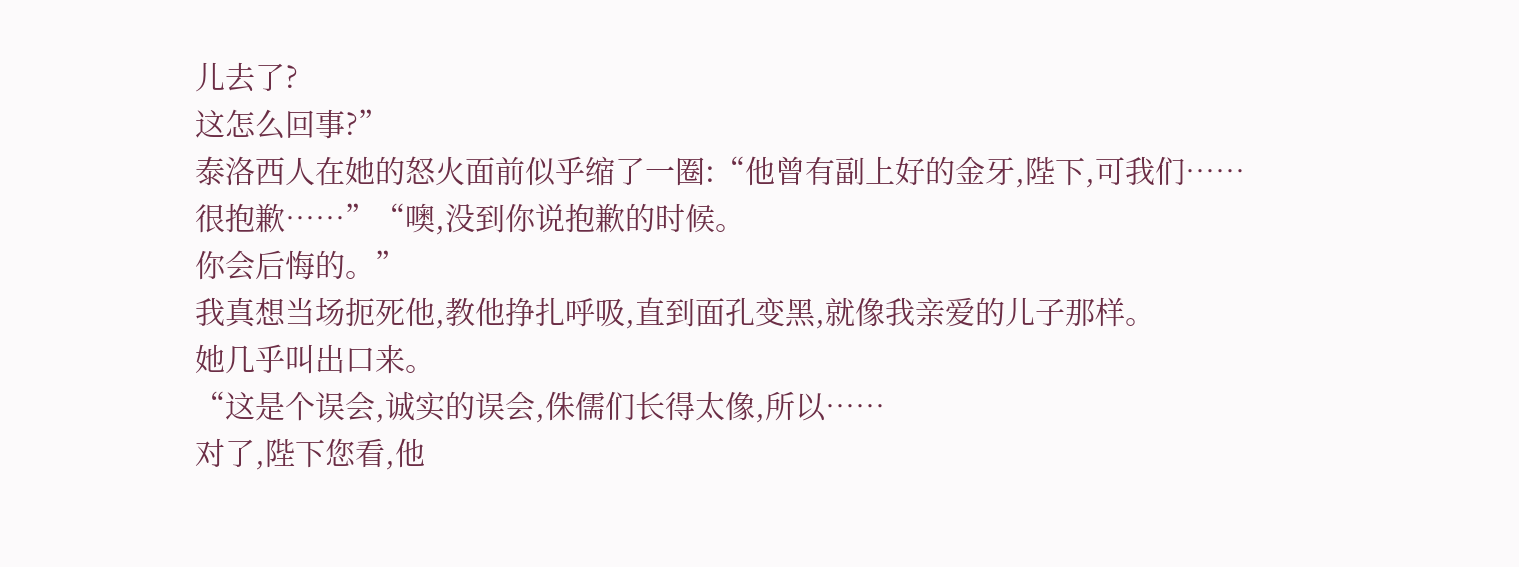儿去了?
这怎么回事?”
泰洛西人在她的怒火面前似乎缩了一圈:“他曾有副上好的金牙,陛下,可我们……
很抱歉……”“噢,没到你说抱歉的时候。
你会后悔的。”
我真想当场扼死他,教他挣扎呼吸,直到面孔变黑,就像我亲爱的儿子那样。
她几乎叫出口来。
“这是个误会,诚实的误会,侏儒们长得太像,所以……
对了,陛下您看,他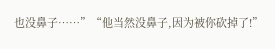也没鼻子……”“他当然没鼻子,因为被你砍掉了!”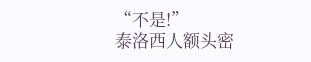“不是!”
泰洛西人额头密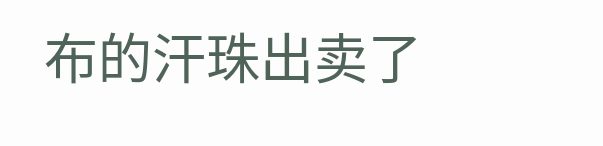布的汗珠出卖了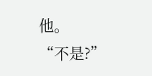他。
“不是?”